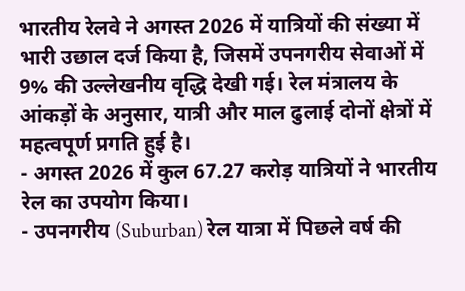भारतीय रेलवे ने अगस्त 2026 में यात्रियों की संख्या में भारी उछाल दर्ज किया है, जिसमें उपनगरीय सेवाओं में 9% की उल्लेखनीय वृद्धि देखी गई। रेल मंत्रालय के आंकड़ों के अनुसार, यात्री और माल ढुलाई दोनों क्षेत्रों में महत्वपूर्ण प्रगति हुई है।
- अगस्त 2026 में कुल 67.27 करोड़ यात्रियों ने भारतीय रेल का उपयोग किया।
- उपनगरीय (Suburban) रेल यात्रा में पिछले वर्ष की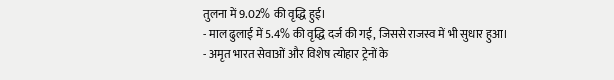तुलना में 9.02% की वृद्धि हुई।
- माल ढुलाई में 5.4% की वृद्धि दर्ज की गई, जिससे राजस्व में भी सुधार हुआ।
- अमृत भारत सेवाओं और विशेष त्योहार ट्रेनों के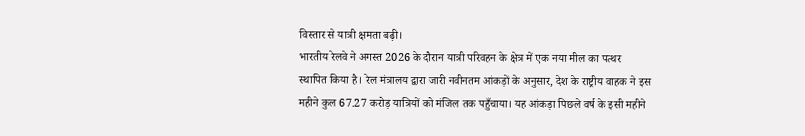विस्तार से यात्री क्षमता बढ़ी।
भारतीय रेलवे ने अगस्त 2026 के दौरान यात्री परिवहन के क्षेत्र में एक नया मील का पत्थर स्थापित किया है। रेल मंत्रालय द्वारा जारी नवीनतम आंकड़ों के अनुसार, देश के राष्ट्रीय वाहक ने इस महीने कुल 67.27 करोड़ यात्रियों को मंजिल तक पहुँचाया। यह आंकड़ा पिछले वर्ष के इसी महीने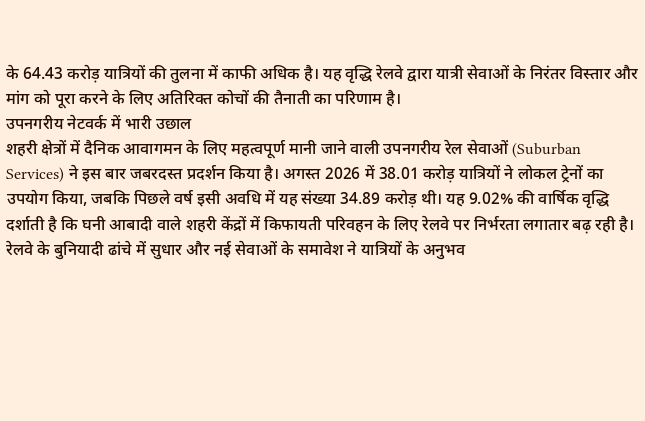के 64.43 करोड़ यात्रियों की तुलना में काफी अधिक है। यह वृद्धि रेलवे द्वारा यात्री सेवाओं के निरंतर विस्तार और मांग को पूरा करने के लिए अतिरिक्त कोचों की तैनाती का परिणाम है।
उपनगरीय नेटवर्क में भारी उछाल
शहरी क्षेत्रों में दैनिक आवागमन के लिए महत्वपूर्ण मानी जाने वाली उपनगरीय रेल सेवाओं (Suburban Services) ने इस बार जबरदस्त प्रदर्शन किया है। अगस्त 2026 में 38.01 करोड़ यात्रियों ने लोकल ट्रेनों का उपयोग किया, जबकि पिछले वर्ष इसी अवधि में यह संख्या 34.89 करोड़ थी। यह 9.02% की वार्षिक वृद्धि दर्शाती है कि घनी आबादी वाले शहरी केंद्रों में किफायती परिवहन के लिए रेलवे पर निर्भरता लगातार बढ़ रही है।
रेलवे के बुनियादी ढांचे में सुधार और नई सेवाओं के समावेश ने यात्रियों के अनुभव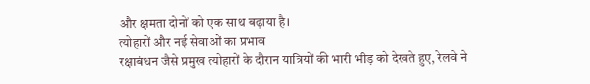और क्षमता दोनों को एक साथ बढ़ाया है।
त्योहारों और नई सेवाओं का प्रभाव
रक्षाबंधन जैसे प्रमुख त्योहारों के दौरान यात्रियों की भारी भीड़ को देखते हुए, रेलवे ने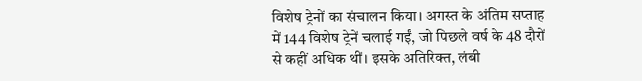विशेष ट्रेनों का संचालन किया। अगस्त के अंतिम सप्ताह में 144 विशेष ट्रेनें चलाई गईं, जो पिछले वर्ष के 48 दौरों से कहीं अधिक थीं। इसके अतिरिक्त, लंबी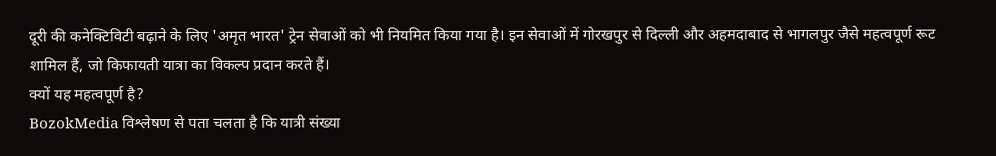दूरी की कनेक्टिविटी बढ़ाने के लिए 'अमृत भारत' ट्रेन सेवाओं को भी नियमित किया गया है। इन सेवाओं में गोरखपुर से दिल्ली और अहमदाबाद से भागलपुर जैसे महत्वपूर्ण रूट शामिल हैं, जो किफायती यात्रा का विकल्प प्रदान करते हैं।
क्यों यह महत्वपूर्ण है?
BozokMedia विश्लेषण से पता चलता है कि यात्री संख्या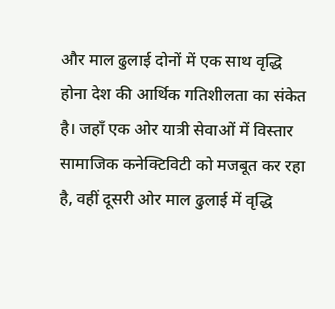और माल ढुलाई दोनों में एक साथ वृद्धि होना देश की आर्थिक गतिशीलता का संकेत है। जहाँ एक ओर यात्री सेवाओं में विस्तार सामाजिक कनेक्टिविटी को मजबूत कर रहा है, वहीं दूसरी ओर माल ढुलाई में वृद्धि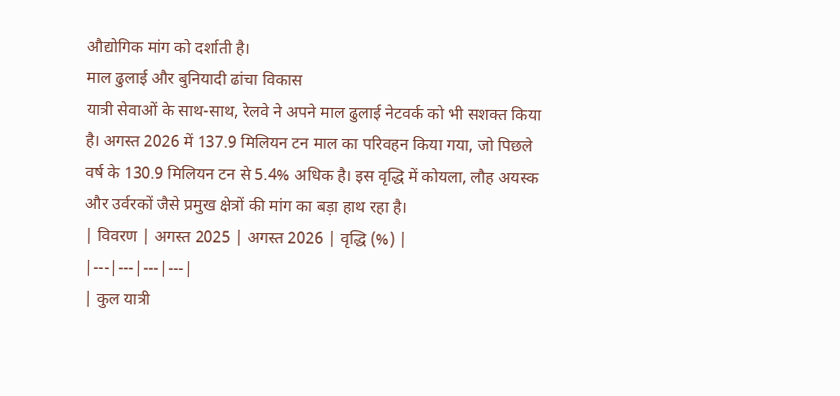औद्योगिक मांग को दर्शाती है।
माल ढुलाई और बुनियादी ढांचा विकास
यात्री सेवाओं के साथ-साथ, रेलवे ने अपने माल ढुलाई नेटवर्क को भी सशक्त किया है। अगस्त 2026 में 137.9 मिलियन टन माल का परिवहन किया गया, जो पिछले वर्ष के 130.9 मिलियन टन से 5.4% अधिक है। इस वृद्धि में कोयला, लौह अयस्क और उर्वरकों जैसे प्रमुख क्षेत्रों की मांग का बड़ा हाथ रहा है।
| विवरण | अगस्त 2025 | अगस्त 2026 | वृद्धि (%) |
|---|---|---|---|
| कुल यात्री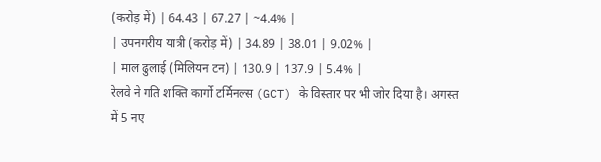(करोड़ में) | 64.43 | 67.27 | ~4.4% |
| उपनगरीय यात्री (करोड़ में) | 34.89 | 38.01 | 9.02% |
| माल ढुलाई (मिलियन टन) | 130.9 | 137.9 | 5.4% |
रेलवे ने गति शक्ति कार्गो टर्मिनल्स (GCT) के विस्तार पर भी जोर दिया है। अगस्त में 5 नए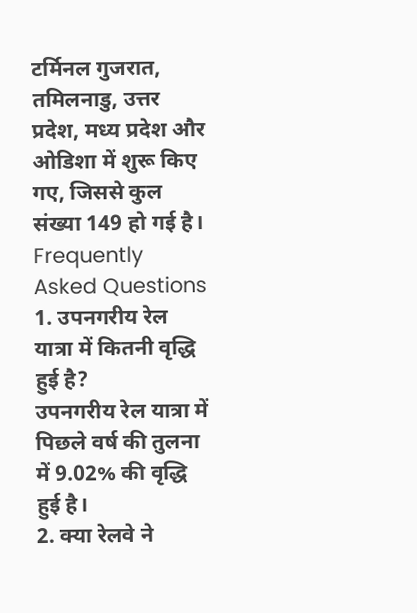टर्मिनल गुजरात, तमिलनाडु, उत्तर प्रदेश, मध्य प्रदेश और ओडिशा में शुरू किए गए, जिससे कुल संख्या 149 हो गई है।
Frequently Asked Questions
1. उपनगरीय रेल यात्रा में कितनी वृद्धि हुई है?
उपनगरीय रेल यात्रा में पिछले वर्ष की तुलना में 9.02% की वृद्धि हुई है।
2. क्या रेलवे ने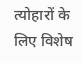त्योहारों के लिए विशेष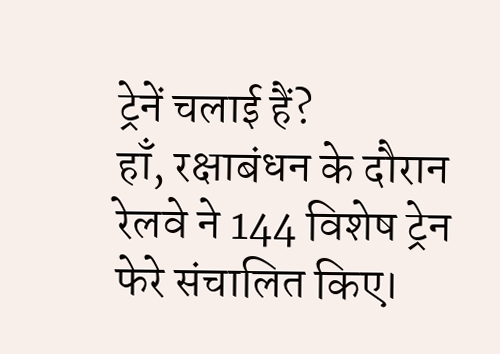ट्रेनें चलाई हैं?
हाँ, रक्षाबंधन के दौरान रेलवे ने 144 विशेष ट्रेन फेरे संचालित किए।